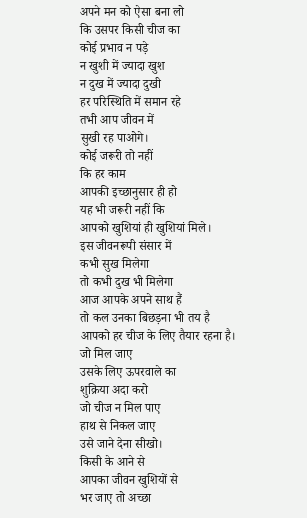अपने मन को ऐसा बना लो
कि उसपर किसी चीज का
कोई प्रभाव न पड़े
न खुशी में ज्यादा खुश
न दुख में ज्यादा दुखी
हर परिस्थिति में समान रहे
तभी आप जीवन में
सुखी रह पाओगे।
कोई जरूरी तो नहीं
कि हर काम
आपकी इच्छानुसार ही हो
यह भी जरूरी नहीं कि
आपको खुशियां ही खुशियां मिले।
इस जीवनरूपी संसार में
कभी सुख मिलेगा
तो कभी दुख भी मिलेगा
आज आपके अपने साथ हैं
तो कल उनका बिछड़ना भी तय है
आपको हर चीज के लिए तैयार रहना है।
जो मिल जाए
उसके लिए ऊपरवाले का
शुक्रिया अदा करो
जो चीज न मिल पाए
हाथ से निकल जाए
उसे जाने देना सीखो।
किसी के आने से
आपका जीवन खुशियों से
भर जाए तो अच्छा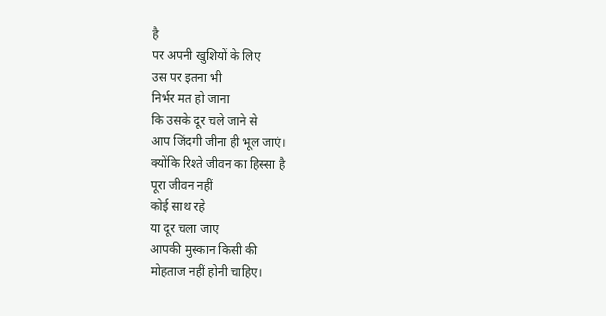है
पर अपनी खुशियों के लिए
उस पर इतना भी
निर्भर मत हो जाना
कि उसके दूर चले जाने से
आप जिंदगी जीना ही भूल जाएं।
क्योंकि रिश्ते जीवन का हिस्सा है
पूरा जीवन नहीं
कोई साथ रहे
या दूर चला जाए
आपकी मुस्कान किसी की
मोहताज नहीं होनी चाहिए।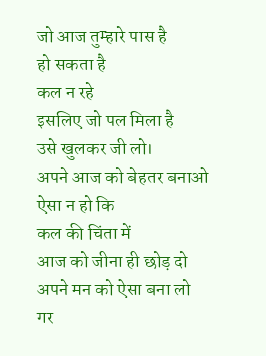जो आज तुम्हारे पास है
हो सकता है
कल न रहे
इसलिए जो पल मिला है
उसे खुलकर जी लो।
अपने आज को बेहतर बनाओ
ऐसा न हो कि
कल की चिंता में
आज को जीना ही छोड़ दो
अपने मन को ऐसा बना लो
गर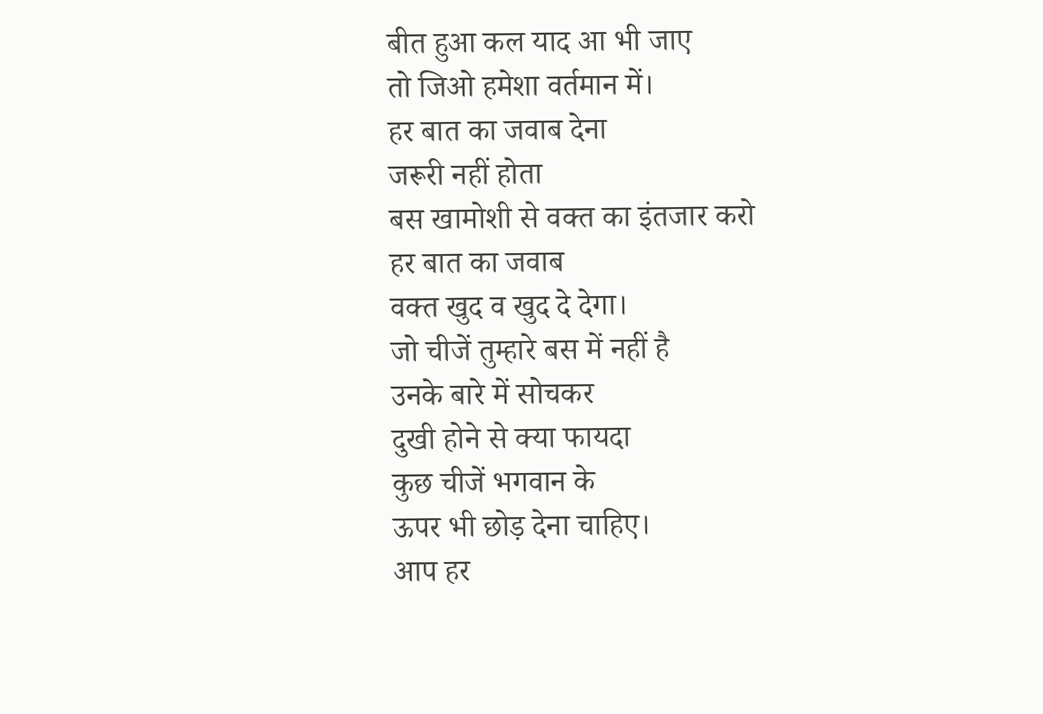बीत हुआ कल याद आ भी जाए
तो जिओ हमेशा वर्तमान में।
हर बात का जवाब देना
जरूरी नहीं होता
बस खामोशी से वक्त का इंतजार करो
हर बात का जवाब
वक्त खुद व खुद दे देगा।
जो चीजें तुम्हारे बस में नहीं है
उनके बारे में सोचकर
दुखी होने से क्या फायदा
कुछ चीजें भगवान के
ऊपर भी छोड़ देना चाहिए।
आप हर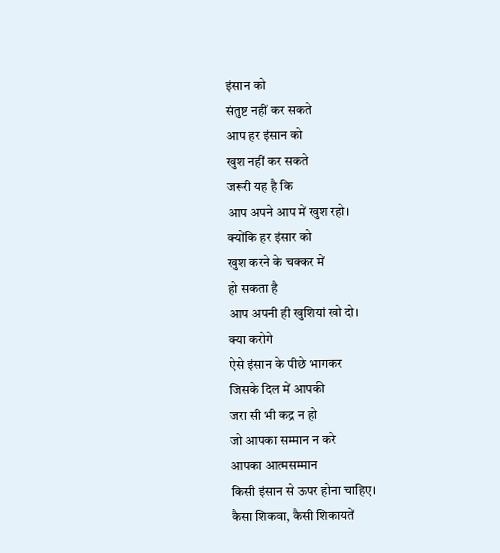इंसान को
संतुष्ट नहीं कर सकते
आप हर इंसान को
खुश नहीं कर सकते
जरूरी यह है कि
आप अपने आप में खुश रहो।
क्योंकि हर इंसार को
खुश करने के चक्कर में
हो सकता है
आप अपनी ही खुशियां खो दो।
क्या करोगे
ऐसे इंसान के पीछे भागकर
जिसके दिल में आपकी
जरा सी भी कद्र न हो
जो आपका सम्मान न करे
आपका आत्मसम्मान
किसी इंसान से ऊपर होना चाहिए।
कैसा शिकवा, कैसी शिकायतें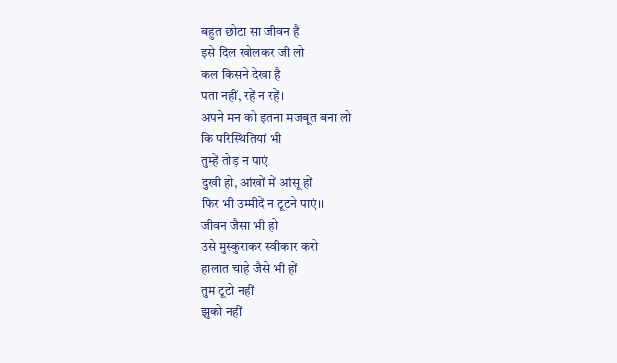बहुत छोटा सा जीवन है
इसे दिल खोलकर जी लो
कल किसने देखा है
पता नहीं, रहें न रहें।
अपने मन को इतना मजबूत बना लो
कि परिस्थितियां भी
तुम्हें तोड़ न पाएं
दुखी हो, आंखों में आंसू हों
फिर भी उम्मीदें न टूटने पाएं।।
जीवन जैसा भी हो
उसे मुस्कुराकर स्वीकार करो
हालात चाहे जैसे भी हों
तुम टूटो नहीं
झुको नहीं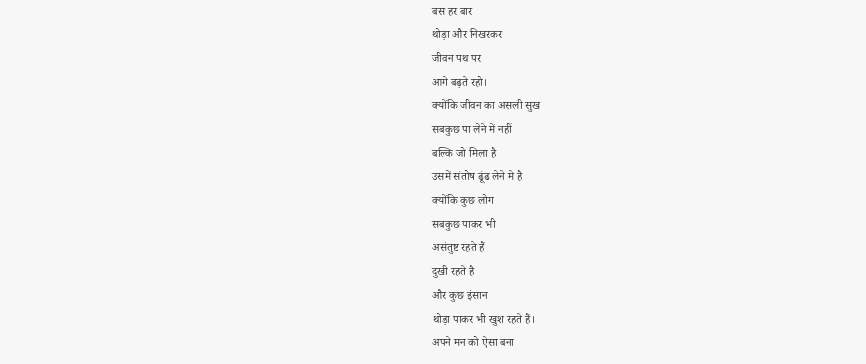बस हर बार
थोड़ा और निखरकर
जीवन पथ पर
आगे बढ़ते रहो।
क्योंकि जीवन का असली सुख
सबकुछ पा लेने में नहीं
बल्कि जो मिला है
उसमें संतोष ढूंढ लेने मे है
क्योंकि कुछ लोग
सबकुछ पाकर भी
असंतुष्ट रहते हैं
दुखी रहते है
और कुछ इंसान
थोड़ा पाकर भी खुश रहते हैं।
अपने मन को ऐसा बना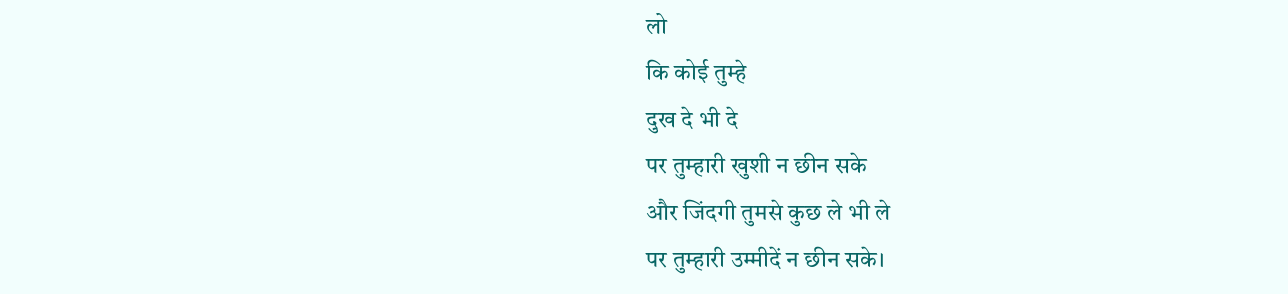लो
कि कोई तुम्हे
दुख दे भी दे
पर तुम्हारी खुशी न छीन सके
और जिंदगी तुमसे कुछ ले भी ले
पर तुम्हारी उम्मीदें न छीन सके।